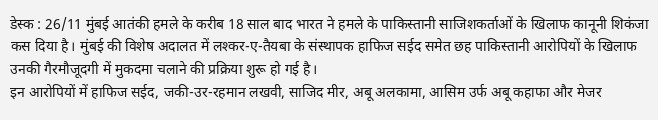डेस्क : 26/11 मुंबई आतंकी हमले के करीब 18 साल बाद भारत ने हमले के पाकिस्तानी साजिशकर्ताओं के खिलाफ कानूनी शिकंजा कस दिया है। मुंबई की विशेष अदालत में लश्कर-ए-तैयबा के संस्थापक हाफिज सईद समेत छह पाकिस्तानी आरोपियों के खिलाफ उनकी गैरमौजूदगी में मुकदमा चलाने की प्रक्रिया शुरू हो गई है।
इन आरोपियों में हाफिज सईद, जकी-उर-रहमान लखवी, साजिद मीर, अबू अलकामा, आसिम उर्फ अबू कहाफा और मेजर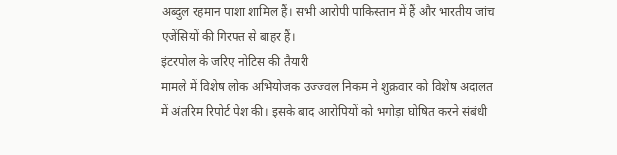अब्दुल रहमान पाशा शामिल हैं। सभी आरोपी पाकिस्तान में हैं और भारतीय जांच एजेंसियों की गिरफ्त से बाहर हैं।
इंटरपोल के जरिए नोटिस की तैयारी
मामले में विशेष लोक अभियोजक उज्ज्वल निकम ने शुक्रवार को विशेष अदालत में अंतरिम रिपोर्ट पेश की। इसके बाद आरोपियों को भगोड़ा घोषित करने संबंधी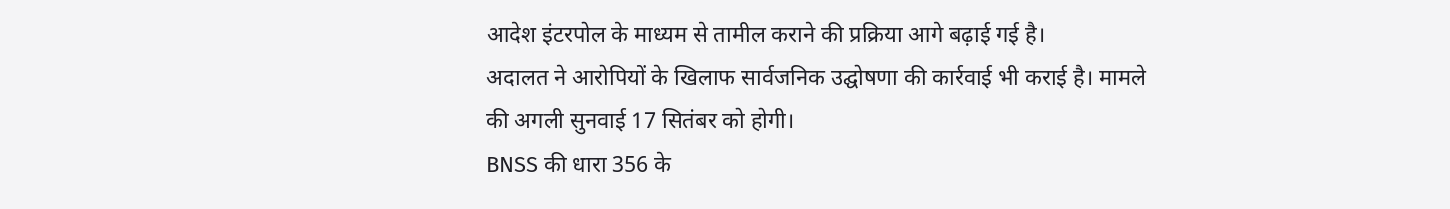आदेश इंटरपोल के माध्यम से तामील कराने की प्रक्रिया आगे बढ़ाई गई है।
अदालत ने आरोपियों के खिलाफ सार्वजनिक उद्घोषणा की कार्रवाई भी कराई है। मामले की अगली सुनवाई 17 सितंबर को होगी।
BNSS की धारा 356 के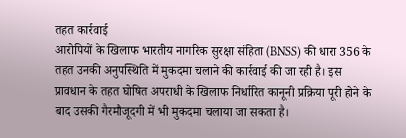तहत कार्रवाई
आरोपियों के खिलाफ भारतीय नागरिक सुरक्षा संहिता (BNSS) की धारा 356 के तहत उनकी अनुपस्थिति में मुकदमा चलाने की कार्रवाई की जा रही है। इस प्रावधान के तहत घोषित अपराधी के खिलाफ निर्धारित कानूनी प्रक्रिया पूरी होने के बाद उसकी गैरमौजूदगी में भी मुकदमा चलाया जा सकता है।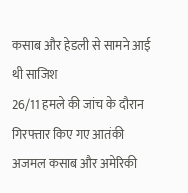कसाब और हेडली से सामने आई थी साजिश
26/11 हमले की जांच के दौरान गिरफ्तार किए गए आतंकी अजमल कसाब और अमेरिकी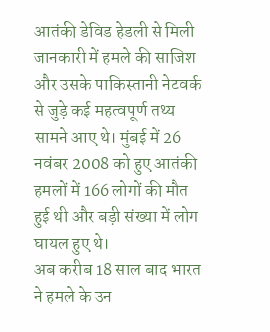आतंकी डेविड हेडली से मिली जानकारी में हमले की साजिश और उसके पाकिस्तानी नेटवर्क से जुड़े कई महत्वपूर्ण तथ्य सामने आए थे। मुंबई में 26 नवंबर 2008 को हुए आतंकी हमलों में 166 लोगों की मौत हुई थी और बड़ी संख्या में लोग घायल हुए थे।
अब करीब 18 साल बाद भारत ने हमले के उन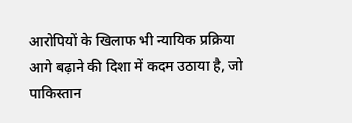आरोपियों के खिलाफ भी न्यायिक प्रक्रिया आगे बढ़ाने की दिशा में कदम उठाया है, जो पाकिस्तान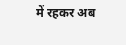में रहकर अब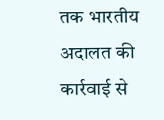तक भारतीय अदालत की कार्रवाई से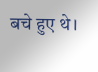बचे हुए थे।